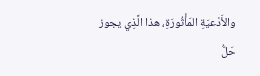والأَدْعيَةِ المَأْثُورَةِ، هذا الَّذِي يجوز
حَلُّ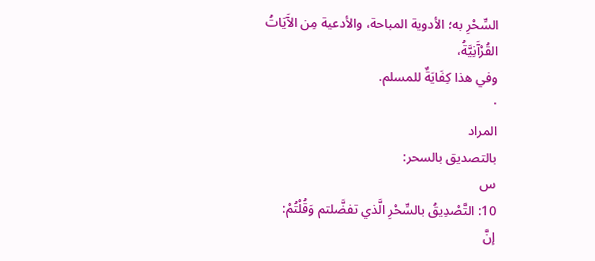السِّحْرِ به؛ الأدوية المباحة، والأدعية مِن الآَيَاتُ القُرْآَنِيَّةُ،
وفي هذا كِفَايَةٌ للمسلم.
·
المراد
بالتصديق بالسحر:
س
10: التَّصْدِيقُ بالسِّحْرِ الَّذي تفضَّلتم وَقُلْتُمْ:
إنَّ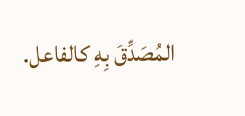المُصَدِّقَ بِهِ كالفاعل.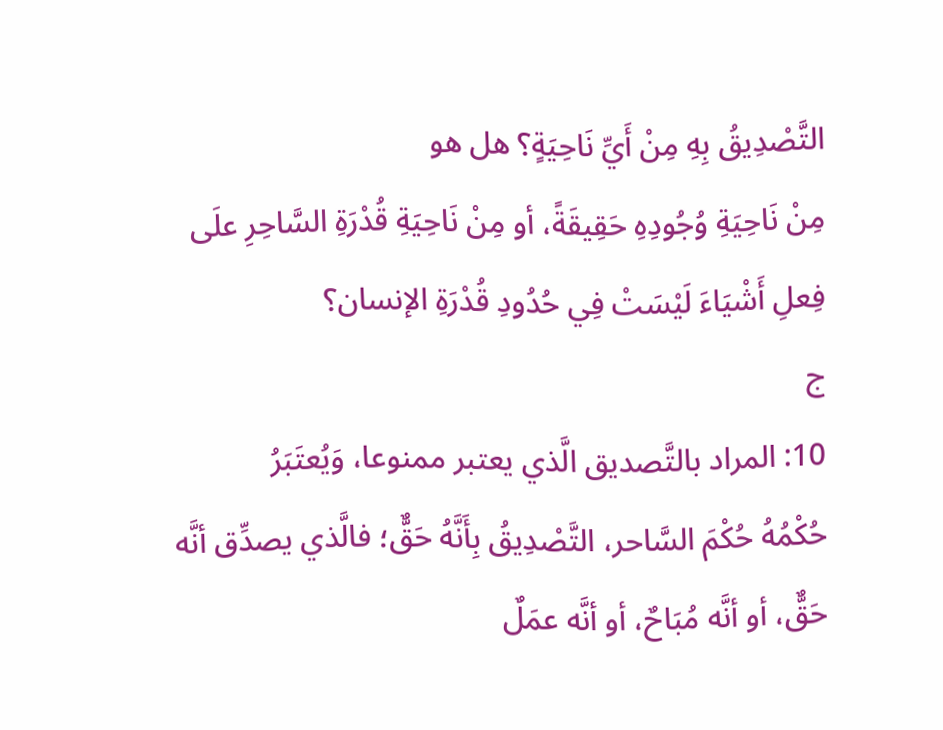التَّصْدِيقُ بِهِ مِنْ أَيِّ نَاحِيَةٍ؟ هل هو
مِنْ نَاحِيَةِ وُجُودِهِ حَقِيقَةً، أو مِنْ نَاحِيَةِ قُدْرَةِ السَّاحِرِ علَى
فِعلِ أَشْيَاءَ لَيْسَتْ فِي حُدُودِ قُدْرَةِ الإنسان؟
ج
10: المراد بالتَّصديق الَّذي يعتبر ممنوعا، وَيُعتَبَرُ
حُكْمُهُ حُكْمَ السَّاحر، التَّصْدِيقُ بِأَنَّهُ حَقٌّ؛ فالَّذي يصدِّق أنَّه
حَقٌّ، أو أنَّه مُبَاحٌ، أو أنَّه عمَلٌ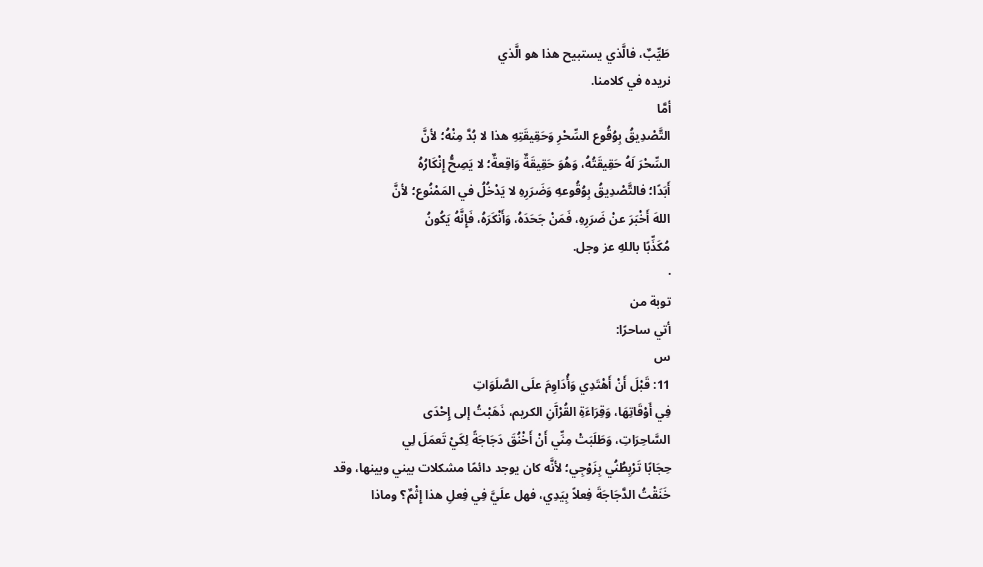طَيِّبٌ، فالَّذي يستبيح هذا هو الَّذي
نريده في كلامنا.
أمَّا
التَّصْدِيقُ بِوُقُوع السِّحْرِ وَحَقِيقَتِهِ هذا لا بُدَّ مِنْهُ؛ لأنَّ
السِّحْرَ لَهُ حَقِيقَتُهُ، وَهُوَ حَقِيقَةٌ وَاقِعةٌ؛ لا يَصِحُّ إِنْكَارُهُ
أَبَدًا؛ فالتَّصْدِيقُ بِوُقُوعهِ وَضَرَرِهِ لا يَدْخُلُ في المَمْنُوع؛ لأنَّ
اللهَ أَخْبَرَ عنْ ضَرَرِهِ، فَمَنْ جَحَدَهُ، وَأَنْكَرَهُ، فَإِنَّهُ يَكُونُ
مُكَذِّبًا باللهِ عز وجل.
·
توبة من
أتي ساحرًا:
س
11: قَبْلَ أَنْ أَهْتَدِي وَأُدَاوِمَ علَى الصَّلَوَاتِ
فِي أَوْقَاتِهَا، وَقِرَاءَةِ القُرْآَنِ الكريم، ذَهَبْتُ إلى إِحْدَى
السَّاحِرَاتِ، وَطَلَبَتْ مِنِّي أَنْ أَخْنُقَ دَجَاجَةً لِكَيْ تَعمَلَ لِي
حِجَابًا تَرْبِطُنُي بِزَوْجِي؛ لأنَّه كان يوجد دائمًا مشكلات بيني وبينها، وقد
خَنَقْتُ الدَّجَاجَةَ فِعلاً بِيَدِي، فهل علَيَّ فِي فِعلِ هذا إِثْمٌ؟ وماذا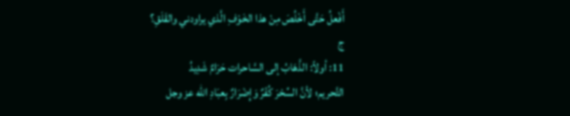أَفْعلُ حَتَّى أَخْلُصَ مِنْ هذا الخَوْفِ الَّذي يراودني والقَلَقِ؟
ج
11: أولاً: الذَّهَابُ إلى السَّاحرات حَرَامٌ شَدِيدُ
التَّحريم؛ لأنَّ السِّحْرَ كُفْرٌ وَإِضْرَارٌ بِعبَادِ الله عز وجل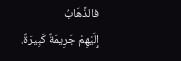فالذَّهَابُ
إِلَيْهِمْ جَرِيمَةٌ كَبِيرَةٌ.